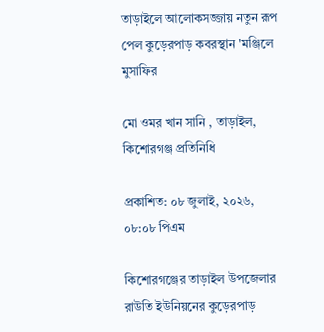তাড়াইলে আলোকসজ্জায় নতুন রূপ পেল কুড়েরপাড় কবরস্থান 'মঞ্জিলে মুসাফির

মো ওমর খান সানি , তাড়াইল, কিশোরগঞ্জ প্রতিনিধি

প্রকাশিত: ০৮ জুলাই, ২০২৬, ০৮:০৮ পিএম

কিশোরগঞ্জের তাড়াইল উপজেলার রাউতি ইউনিয়নের কুড়েরপাড়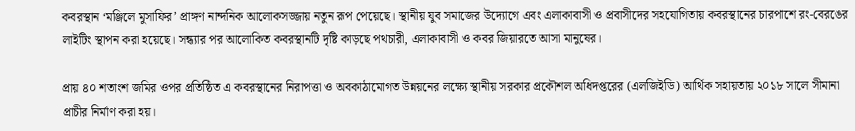কবরস্থান ‘মঞ্জিলে মুসাফির’ প্রাঙ্গণ নান্দনিক আলোকসজ্জায় নতুন রূপ পেয়েছে। স্থানীয় যুব সমাজের উদ্যোগে এবং এলাকাবাসী ও প্রবাসীদের সহযোগিতায় কবরস্থানের চারপাশে রং-বেরঙের লাইটিং স্থাপন করা হয়েছে। সন্ধ্যার পর আলোকিত কবরস্থানটি দৃষ্টি কাড়ছে পথচারী, এলাকাবাসী ও কবর জিয়ারতে আসা মানুষের।

প্রায় ৪০ শতাংশ জমির ওপর প্রতিষ্ঠিত এ কবরস্থানের নিরাপত্তা ও অবকাঠামোগত উন্নয়নের লক্ষ্যে স্থানীয় সরকার প্রকৌশল অধিদপ্তরের (এলজিইডি) আর্থিক সহায়তায় ২০১৮ সালে সীমানা প্রাচীর নির্মাণ করা হয়।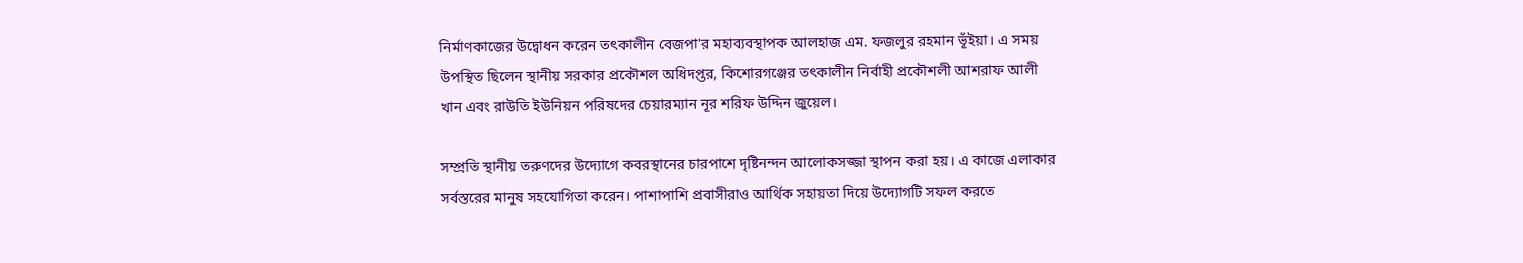নির্মাণকাজের উদ্বোধন করেন তৎকালীন বেজপা'র মহাব্যবস্থাপক আলহাজ এম. ফজলুর রহমান ভূঁইয়া। এ সময় উপস্থিত ছিলেন স্থানীয় সরকার প্রকৌশল অধিদপ্তর, কিশোরগঞ্জের তৎকালীন নির্বাহী প্রকৌশলী আশরাফ আলী খান এবং রাউতি ইউনিয়ন পরিষদের চেয়ারম্যান নূর শরিফ উদ্দিন জুয়েল।

সম্প্রতি স্থানীয় তরুণদের উদ্যোগে কবরস্থানের চারপাশে দৃষ্টিনন্দন আলোকসজ্জা স্থাপন করা হয়। এ কাজে এলাকার সর্বস্তরের মানুষ সহযোগিতা করেন। পাশাপাশি প্রবাসীরাও আর্থিক সহায়তা দিয়ে উদ্যোগটি সফল করতে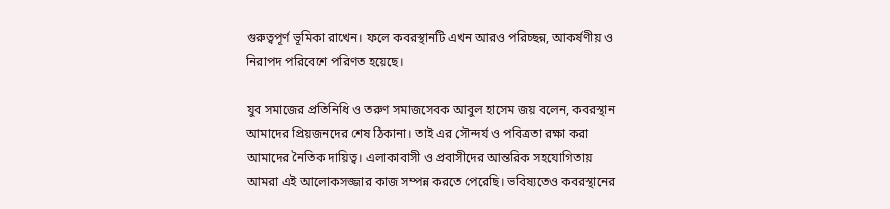গুরুত্বপূর্ণ ভূমিকা রাখেন। ফলে কবরস্থানটি এখন আরও পরিচ্ছন্ন, আকর্ষণীয় ও নিরাপদ পরিবেশে পরিণত হয়েছে।

যুব সমাজের প্রতিনিধি ও তরুণ সমাজসেবক আবুল হাসেম জয় বলেন, কবরস্থান আমাদের প্রিয়জনদের শেষ ঠিকানা। তাই এর সৌন্দর্য ও পবিত্রতা রক্ষা করা আমাদের নৈতিক দায়িত্ব। এলাকাবাসী ও প্রবাসীদের আন্তরিক সহযোগিতায় আমরা এই আলোকসজ্জার কাজ সম্পন্ন করতে পেরেছি। ভবিষ্যতেও কবরস্থানের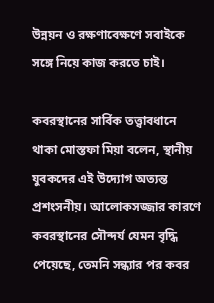উন্নয়ন ও রক্ষণাবেক্ষণে সবাইকে সঙ্গে নিয়ে কাজ করতে চাই।

কবরস্থানের সার্বিক তত্ত্বাবধানে থাকা মোস্তফা মিয়া বলেন, স্থানীয় যুবকদের এই উদ্যোগ অত্যন্ত প্রশংসনীয়। আলোকসজ্জার কারণে কবরস্থানের সৌন্দর্য যেমন বৃদ্ধি পেয়েছে, তেমনি সন্ধ্যার পর কবর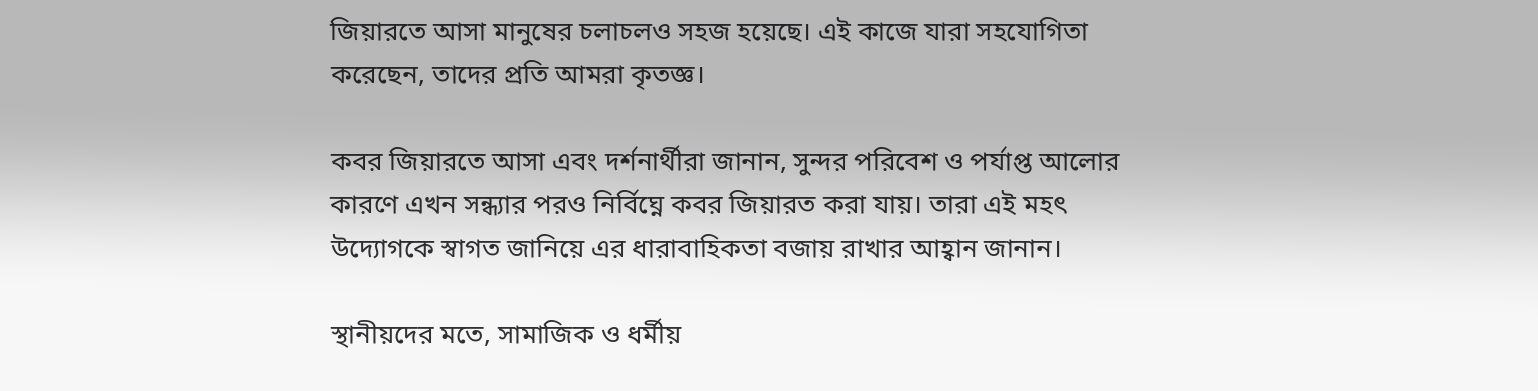জিয়ারতে আসা মানুষের চলাচলও সহজ হয়েছে। এই কাজে যারা সহযোগিতা করেছেন, তাদের প্রতি আমরা কৃতজ্ঞ।

কবর জিয়ারতে আসা এবং দর্শনার্থীরা জানান, সুন্দর পরিবেশ ও পর্যাপ্ত আলোর কারণে এখন সন্ধ্যার পরও নির্বিঘ্নে কবর জিয়ারত করা যায়। তারা এই মহৎ উদ্যোগকে স্বাগত জানিয়ে এর ধারাবাহিকতা বজায় রাখার আহ্বান জানান।

স্থানীয়দের মতে, সামাজিক ও ধর্মীয়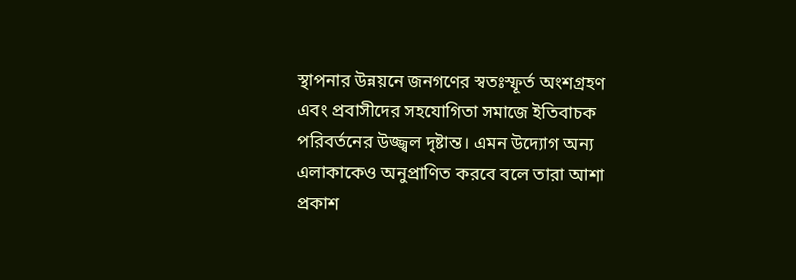স্থাপনার উন্নয়নে জনগণের স্বতঃস্ফূর্ত অংশগ্রহণ এবং প্রবাসীদের সহযোগিতা সমাজে ইতিবাচক পরিবর্তনের উজ্জ্বল দৃষ্টান্ত। এমন উদ্যোগ অন্য এলাকাকেও অনুপ্রাণিত করবে বলে তারা আশা প্রকাশ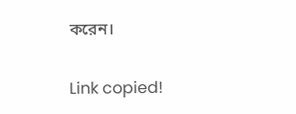করেন।

Link copied!